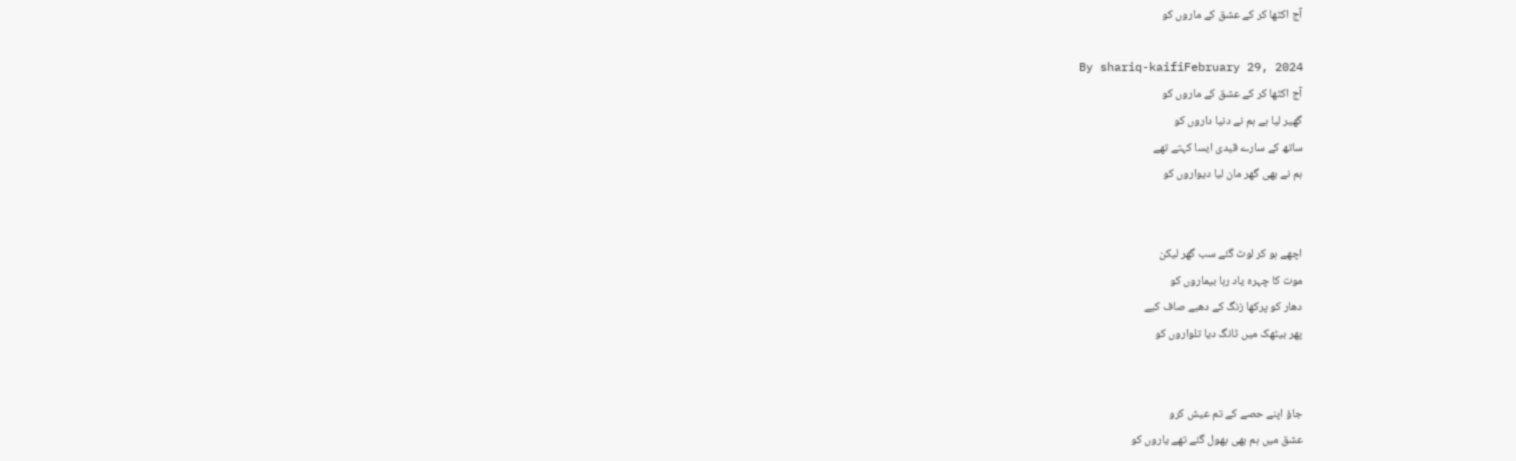آج اکٹھا کر کے عشق کے ماروں کو

By shariq-kaifiFebruary 29, 2024
آج اکٹھا کر کے عشق کے ماروں کو
گھیر لیا ہے ہم نے دنیا داروں کو
ساتھ کے سارے قیدی ایسا کہتے تھے
ہم نے بھی گھر مان لیا دیواروں کو


اچھے ہو کر لوٹ گئے سب گھر لیکن
موت کا چہرہ یاد رہا بیماروں کو
دھار کو پرکھا زنگ کے دھبے صاف کیے
پھر بیٹھک میں ٹانگ دیا تلواروں کو


جاؤ اپنے حصے کے تم عیش کرو
عشق میں ہم بھی بھول گئے تھے یاروں کو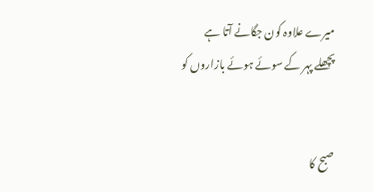میرے علاوہ کون جگانے آتا ہے
پچھلے پہر کے سوئے ہوئے بازاروں کو


صبح کا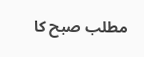مطلب صبح کا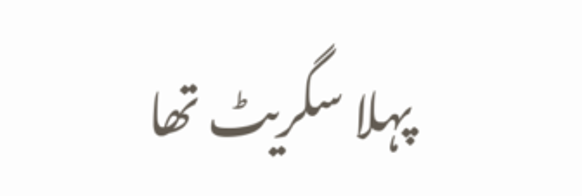پہلا سگریٹ تھا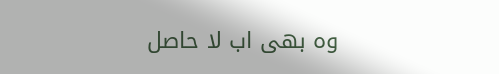وہ بھی اب لا حاصل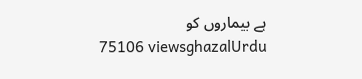ہے بیماروں کو
75106 viewsghazalUrdu